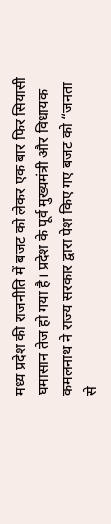मध्य प्रदेश की राजनीति में बजट को लेकर एक बार फिर सियासी घमासान तेज हो गया है। प्रदेश के पूर्व मुख्यमंत्री और विधायक कमलनाथ ने राज्य सरकार द्वारा पेश किए गए बजट को “जनता से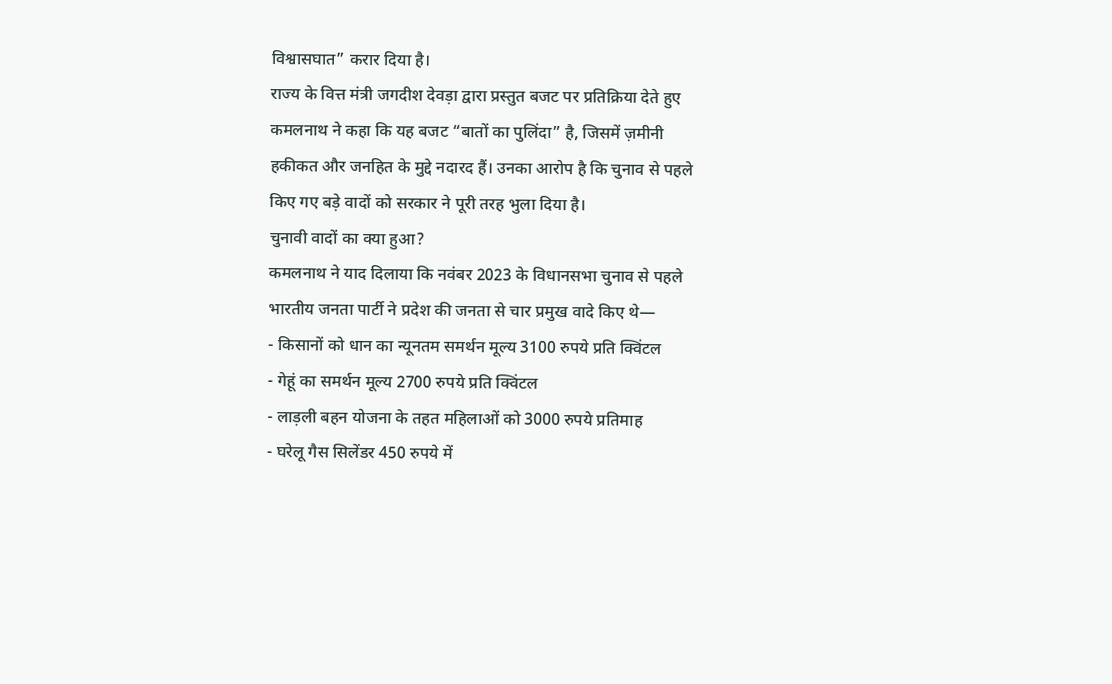विश्वासघात” करार दिया है।
राज्य के वित्त मंत्री जगदीश देवड़ा द्वारा प्रस्तुत बजट पर प्रतिक्रिया देते हुए कमलनाथ ने कहा कि यह बजट “बातों का पुलिंदा” है, जिसमें ज़मीनी हकीकत और जनहित के मुद्दे नदारद हैं। उनका आरोप है कि चुनाव से पहले किए गए बड़े वादों को सरकार ने पूरी तरह भुला दिया है।
चुनावी वादों का क्या हुआ?
कमलनाथ ने याद दिलाया कि नवंबर 2023 के विधानसभा चुनाव से पहले भारतीय जनता पार्टी ने प्रदेश की जनता से चार प्रमुख वादे किए थे—
- किसानों को धान का न्यूनतम समर्थन मूल्य 3100 रुपये प्रति क्विंटल
- गेहूं का समर्थन मूल्य 2700 रुपये प्रति क्विंटल
- लाड़ली बहन योजना के तहत महिलाओं को 3000 रुपये प्रतिमाह
- घरेलू गैस सिलेंडर 450 रुपये में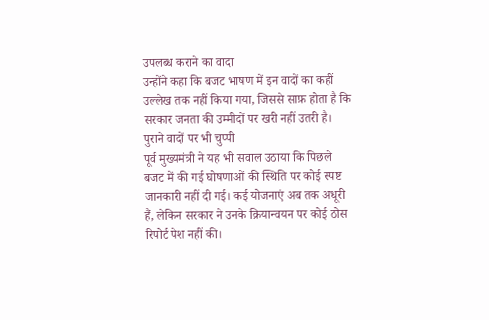उपलब्ध कराने का वादा
उन्होंने कहा कि बजट भाषण में इन वादों का कहीं उल्लेख तक नहीं किया गया, जिससे साफ़ होता है कि सरकार जनता की उम्मीदों पर खरी नहीं उतरी है।
पुराने वादों पर भी चुप्पी
पूर्व मुख्यमंत्री ने यह भी सवाल उठाया कि पिछले बजट में की गई घोषणाओं की स्थिति पर कोई स्पष्ट जानकारी नहीं दी गई। कई योजनाएं अब तक अधूरी हैं, लेकिन सरकार ने उनके क्रियान्वयन पर कोई ठोस रिपोर्ट पेश नहीं की।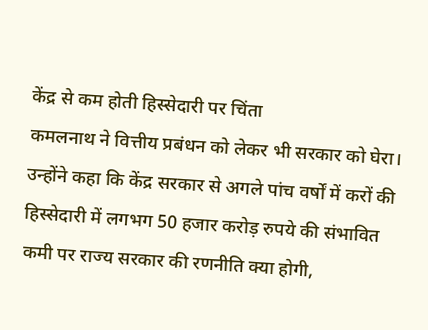केंद्र से कम होती हिस्सेदारी पर चिंता
कमलनाथ ने वित्तीय प्रबंधन को लेकर भी सरकार को घेरा। उन्होंने कहा कि केंद्र सरकार से अगले पांच वर्षों में करों की हिस्सेदारी में लगभग 50 हजार करोड़ रुपये की संभावित कमी पर राज्य सरकार की रणनीति क्या होगी,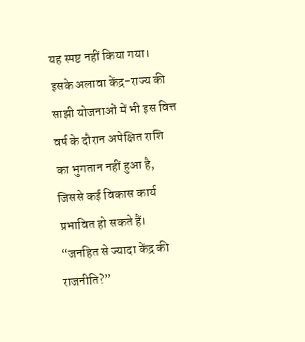यह स्पष्ट नहीं किया गया।
इसके अलावा केंद्र-राज्य की साझी योजनाओं में भी इस वित्त वर्ष के दौरान अपेक्षित राशि का भुगतान नहीं हुआ है, जिससे कई विकास कार्य प्रभावित हो सकते हैं।
“जनहित से ज्यादा केंद्र की राजनीति?”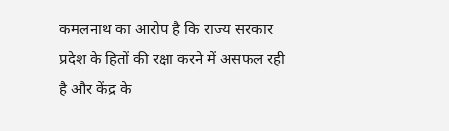कमलनाथ का आरोप है कि राज्य सरकार प्रदेश के हितों की रक्षा करने में असफल रही है और केंद्र के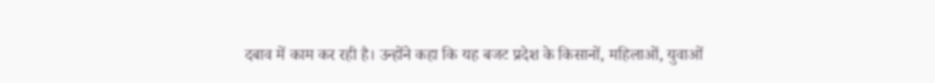दबाव में काम कर रही है। उन्होंने कहा कि यह बजट प्रदेश के किसानों, महिलाओं, युवाओं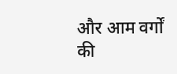और आम वर्गों की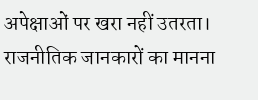अपेक्षाओं पर खरा नहीं उतरता।
राजनीतिक जानकारों का मानना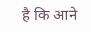है कि आने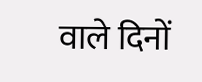वाले दिनों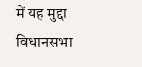में यह मुद्दा विधानसभा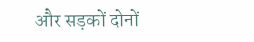और सड़कों दोनों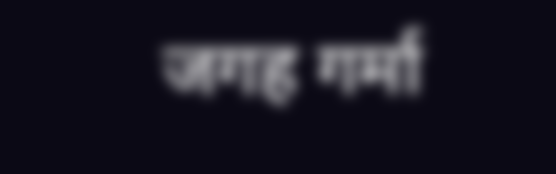जगह गर्मा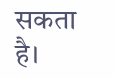सकता है।